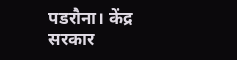पडरौना। केंद्र सरकार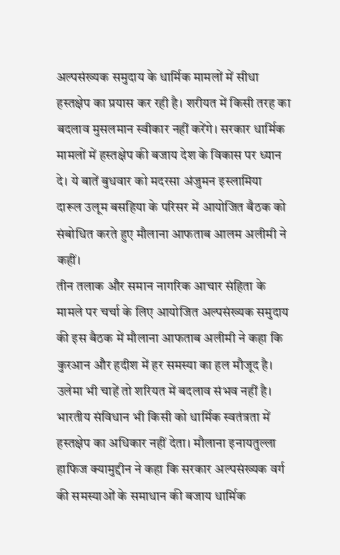अल्पसंख्यक समुदाय के धार्मिक मामलों में सीधा हस्तक्षेप का प्रयास कर रही है। शरीयत में किसी तरह का बदलाव मुसलमान स्वीकार नहीं करेंगे। सरकार धार्मिक मामलों में हस्तक्षेप की बजाय देश के विकास पर ध्यान दे। ये बातें बुधवार को मदरसा अंजुमन इस्लामिया दारूल उलूम बसहिया के परिसर में आयोजित बैठक को संबोधित करते हुए मौलाना आफताब आलम अलीमी ने कहीं।
तीन तलाक और समान नागरिक आचार संहिता के मामले पर चर्चा के लिए आयोजित अल्पसंख्यक समुदाय की इस बैठक में मौलाना आफताब अलीमी ने कहा कि कुरआन और हदीश में हर समस्या का हल मौजूद है। उलेमा भी चाहें तो शरियत में बदलाव संभव नहीं है। भारतीय संविधान भी किसी को धार्मिक स्वतंत्रता में हस्तक्षेप का अधिकार नहीं देता। मौलाना इनायतुल्ला हाफिज क्यामुद्दीन ने कहा कि सरकार अल्पसंख्यक वर्ग की समस्याओं के समाधान की बजाय धार्मिक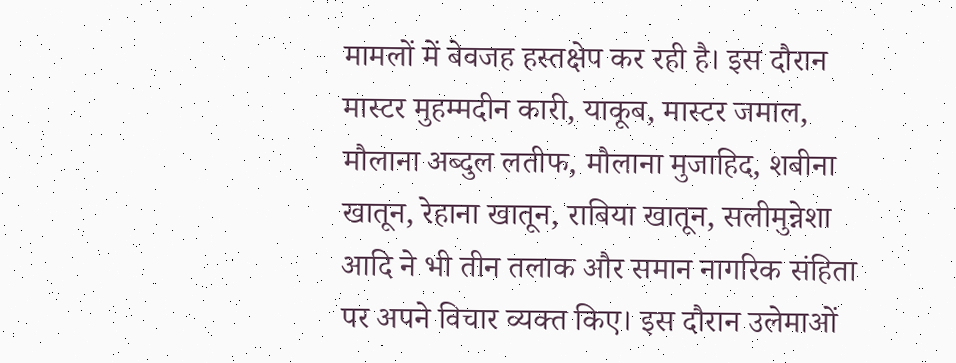मामलों में बेवजह हस्तक्षेप कर रही है। इस दौरान मास्टर मुहम्मदीन कारी, याकूब, मास्टर जमाल, मौलाना अब्दुल लतीफ, मौलाना मुजाहिद, शबीना खातून, रेहाना खातून, राबिया खातून, सलीमुन्नेशा आदि ने भी तीन तलाक और समान नागरिक संहिता पर अपने विचार व्यक्त किए। इस दौरान उलेमाओं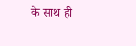के साथ ही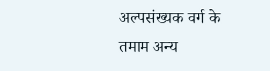अल्पसंख्यक वर्ग के तमाम अन्य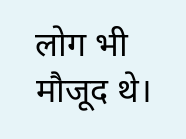लोग भी मौजूद थे।